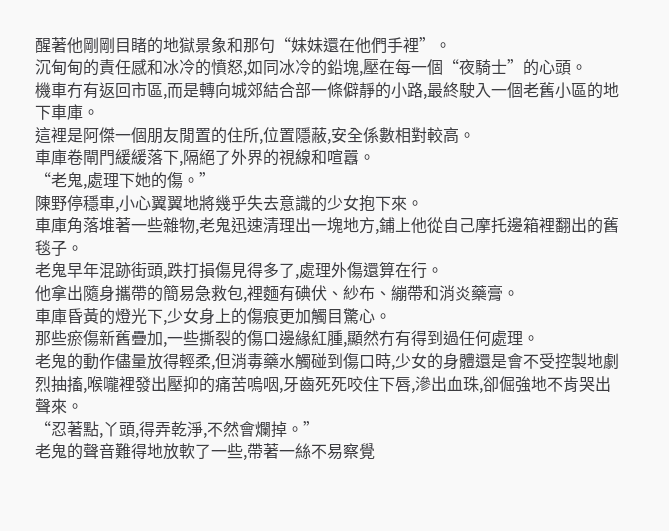醒著他剛剛目睹的地獄景象和那句“妹妹還在他們手裡”。
沉甸甸的責任感和冰冷的憤怒,如同冰冷的鉛塊,壓在每一個“夜騎士”的心頭。
機車冇有返回市區,而是轉向城郊結合部一條僻靜的小路,最終駛入一個老舊小區的地下車庫。
這裡是阿傑一個朋友閒置的住所,位置隱蔽,安全係數相對較高。
車庫卷閘門緩緩落下,隔絕了外界的視線和喧囂。
“老鬼,處理下她的傷。”
陳野停穩車,小心翼翼地將幾乎失去意識的少女抱下來。
車庫角落堆著一些雜物,老鬼迅速清理出一塊地方,鋪上他從自己摩托邊箱裡翻出的舊毯子。
老鬼早年混跡街頭,跌打損傷見得多了,處理外傷還算在行。
他拿出隨身攜帶的簡易急救包,裡麵有碘伏、紗布、繃帶和消炎藥膏。
車庫昏黃的燈光下,少女身上的傷痕更加觸目驚心。
那些瘀傷新舊疊加,一些撕裂的傷口邊緣紅腫,顯然冇有得到過任何處理。
老鬼的動作儘量放得輕柔,但消毒藥水觸碰到傷口時,少女的身體還是會不受控製地劇烈抽搐,喉嚨裡發出壓抑的痛苦嗚咽,牙齒死死咬住下唇,滲出血珠,卻倔強地不肯哭出聲來。
“忍著點,丫頭,得弄乾淨,不然會爛掉。”
老鬼的聲音難得地放軟了一些,帶著一絲不易察覺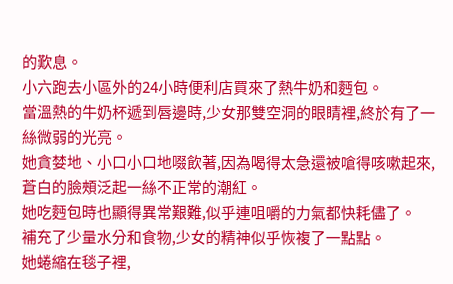的歎息。
小六跑去小區外的24小時便利店買來了熱牛奶和麪包。
當溫熱的牛奶杯遞到唇邊時,少女那雙空洞的眼睛裡,終於有了一絲微弱的光亮。
她貪婪地、小口小口地啜飲著,因為喝得太急還被嗆得咳嗽起來,蒼白的臉頰泛起一絲不正常的潮紅。
她吃麪包時也顯得異常艱難,似乎連咀嚼的力氣都快耗儘了。
補充了少量水分和食物,少女的精神似乎恢複了一點點。
她蜷縮在毯子裡,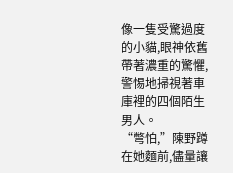像一隻受驚過度的小貓,眼神依舊帶著濃重的驚懼,警惕地掃視著車庫裡的四個陌生男人。
“彆怕,”陳野蹲在她麵前,儘量讓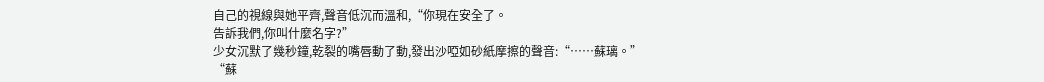自己的視線與她平齊,聲音低沉而溫和,“你現在安全了。
告訴我們,你叫什麼名字?”
少女沉默了幾秒鐘,乾裂的嘴唇動了動,發出沙啞如砂紙摩擦的聲音:“……蘇璃。”
“蘇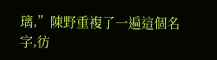璃,”陳野重複了一遍這個名字,彷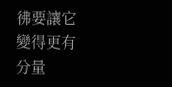彿要讓它變得更有分量